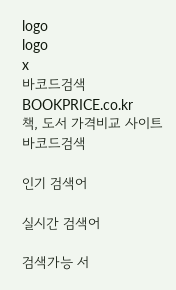logo
logo
x
바코드검색
BOOKPRICE.co.kr
책, 도서 가격비교 사이트
바코드검색

인기 검색어

실시간 검색어

검색가능 서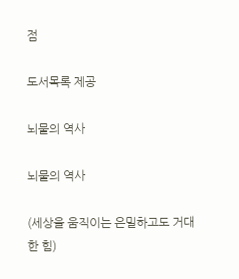점

도서목록 제공

뇌물의 역사

뇌물의 역사

(세상을 움직이는 은밀하고도 거대한 힘)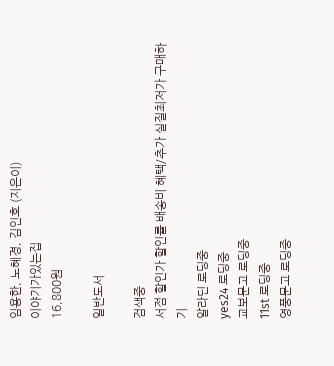임용한, 노혜경, 김인호 (지은이)
이야기가있는집
16,800원

일반도서

검색중
서점 할인가 할인률 배송비 혜택/추가 실질최저가 구매하기
알라딘 로딩중
yes24 로딩중
교보문고 로딩중
11st 로딩중
영풍문고 로딩중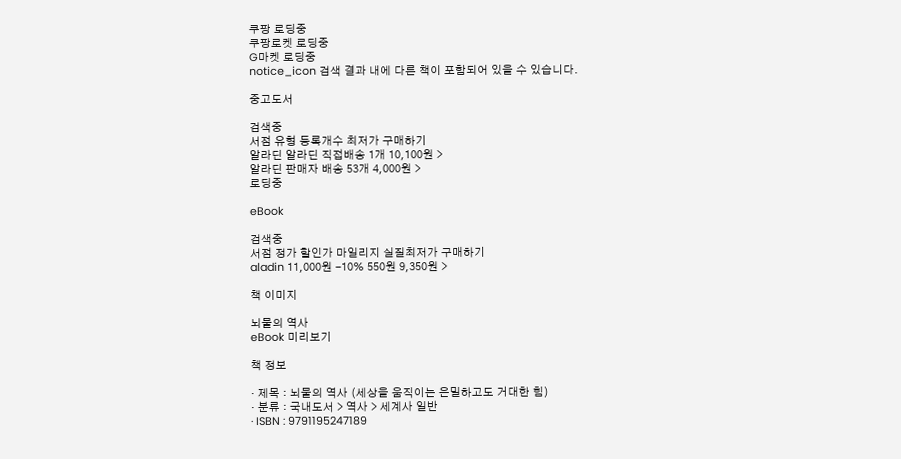쿠팡 로딩중
쿠팡로켓 로딩중
G마켓 로딩중
notice_icon 검색 결과 내에 다른 책이 포함되어 있을 수 있습니다.

중고도서

검색중
서점 유형 등록개수 최저가 구매하기
알라딘 알라딘 직접배송 1개 10,100원 >
알라딘 판매자 배송 53개 4,000원 >
로딩중

eBook

검색중
서점 정가 할인가 마일리지 실질최저가 구매하기
aladin 11,000원 -10% 550원 9,350원 >

책 이미지

뇌물의 역사
eBook 미리보기

책 정보

· 제목 : 뇌물의 역사 (세상을 움직이는 은밀하고도 거대한 힘)
· 분류 : 국내도서 > 역사 > 세계사 일반
· ISBN : 9791195247189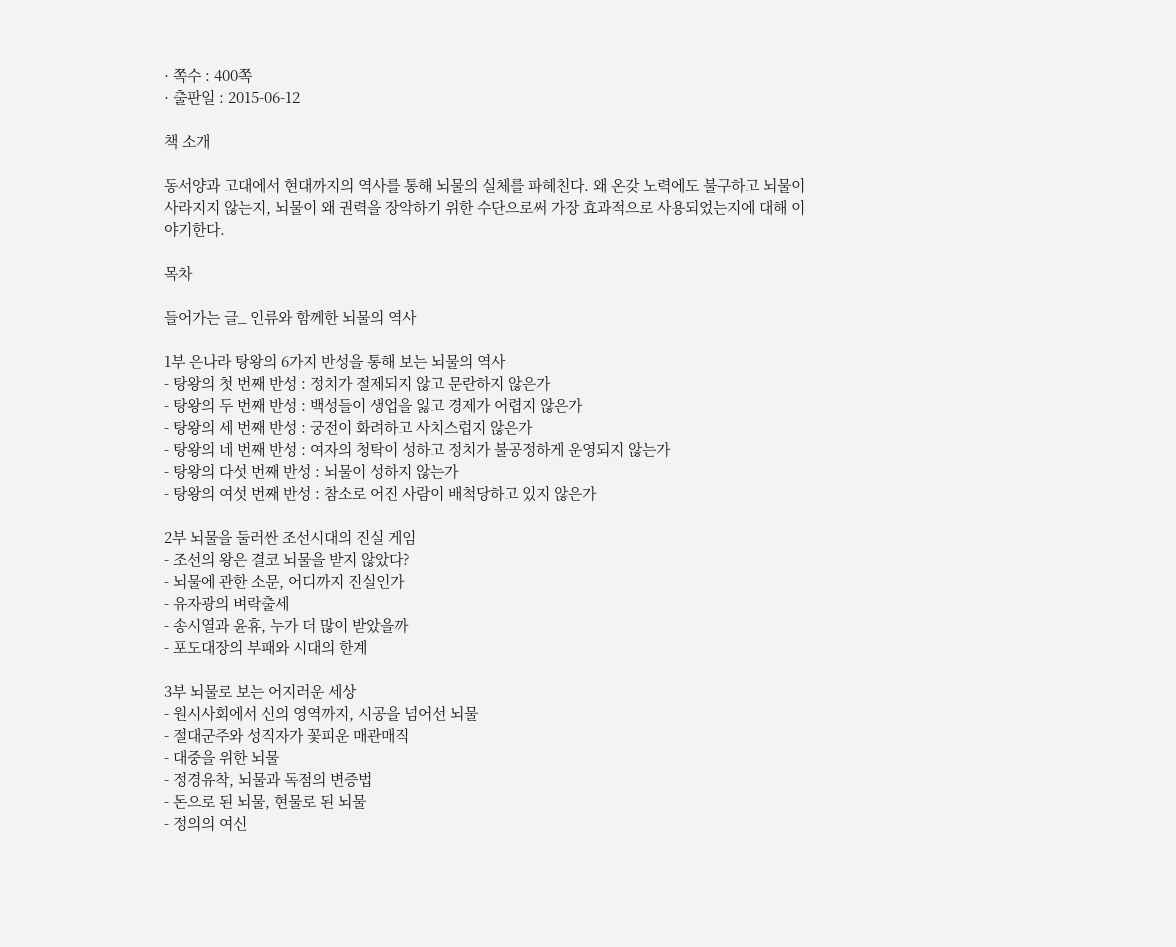· 쪽수 : 400쪽
· 출판일 : 2015-06-12

책 소개

동서양과 고대에서 현대까지의 역사를 통해 뇌물의 실체를 파헤친다. 왜 온갖 노력에도 불구하고 뇌물이 사라지지 않는지, 뇌물이 왜 권력을 장악하기 위한 수단으로써 가장 효과적으로 사용되었는지에 대해 이야기한다.

목차

들어가는 글_ 인류와 함께한 뇌물의 역사

1부 은나라 탕왕의 6가지 반성을 통해 보는 뇌물의 역사
- 탕왕의 첫 번째 반성 : 정치가 절제되지 않고 문란하지 않은가
- 탕왕의 두 번째 반성 : 백성들이 생업을 잃고 경제가 어렵지 않은가
- 탕왕의 세 번째 반성 : 궁전이 화려하고 사치스럽지 않은가
- 탕왕의 네 번째 반성 : 여자의 청탁이 성하고 정치가 불공정하게 운영되지 않는가
- 탕왕의 다섯 번째 반성 : 뇌물이 성하지 않는가
- 탕왕의 여섯 번째 반성 : 참소로 어진 사람이 배척당하고 있지 않은가

2부 뇌물을 둘러싼 조선시대의 진실 게임
- 조선의 왕은 결코 뇌물을 받지 않았다?
- 뇌물에 관한 소문, 어디까지 진실인가
- 유자광의 벼락출세
- 송시열과 윤휴, 누가 더 많이 받았을까
- 포도대장의 부패와 시대의 한계

3부 뇌물로 보는 어지러운 세상
- 원시사회에서 신의 영역까지, 시공을 넘어선 뇌물
- 절대군주와 성직자가 꽃피운 매관매직
- 대중을 위한 뇌물
- 정경유착, 뇌물과 독점의 변증법
- 돈으로 된 뇌물, 현물로 된 뇌물
- 정의의 여신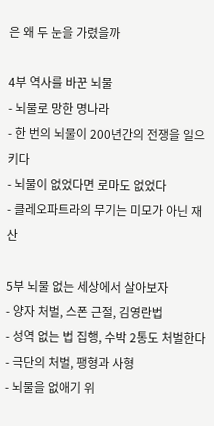은 왜 두 눈을 가렸을까

4부 역사를 바꾼 뇌물
- 뇌물로 망한 명나라
- 한 번의 뇌물이 200년간의 전쟁을 일으키다
- 뇌물이 없었다면 로마도 없었다
- 클레오파트라의 무기는 미모가 아닌 재산

5부 뇌물 없는 세상에서 살아보자
- 양자 처벌, 스폰 근절, 김영란법
- 성역 없는 법 집행, 수박 2통도 처벌한다
- 극단의 처벌, 팽형과 사형
- 뇌물을 없애기 위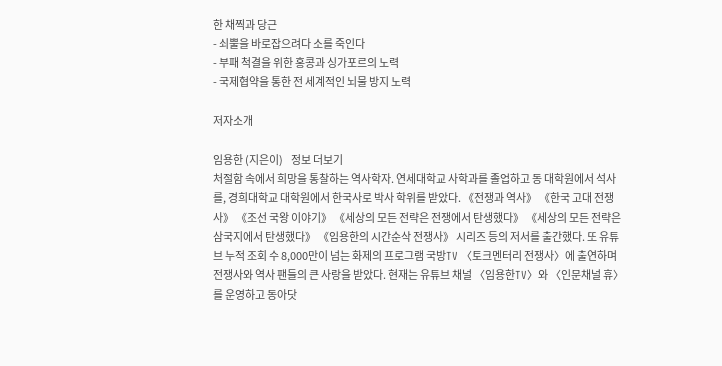한 채찍과 당근
- 쇠뿔을 바로잡으려다 소를 죽인다
- 부패 척결을 위한 홍콩과 싱가포르의 노력
- 국제협약을 통한 전 세계적인 뇌물 방지 노력

저자소개

임용한 (지은이)    정보 더보기
처절함 속에서 희망을 통찰하는 역사학자. 연세대학교 사학과를 졸업하고 동 대학원에서 석사를, 경희대학교 대학원에서 한국사로 박사 학위를 받았다. 《전쟁과 역사》 《한국 고대 전쟁사》 《조선 국왕 이야기》 《세상의 모든 전략은 전쟁에서 탄생했다》 《세상의 모든 전략은 삼국지에서 탄생했다》 《임용한의 시간순삭 전쟁사》 시리즈 등의 저서를 출간했다. 또 유튜브 누적 조회 수 8,000만이 넘는 화제의 프로그램 국방TV 〈토크멘터리 전쟁사〉에 출연하며 전쟁사와 역사 팬들의 큰 사랑을 받았다. 현재는 유튜브 채널 〈임용한TV〉와 〈인문채널 휴〉를 운영하고 동아닷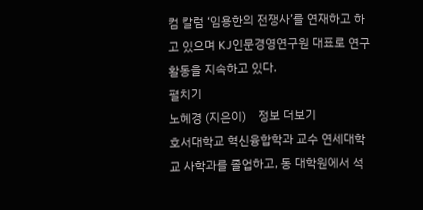컴 칼럼 ‘임용한의 전쟁사’를 연재하고 하고 있으며 KJ인문경영연구원 대표로 연구 활동을 지속하고 있다.
펼치기
노혜경 (지은이)    정보 더보기
호서대학교 혁신융합학과 교수 연세대학교 사학과를 졸업하고, 동 대학원에서 석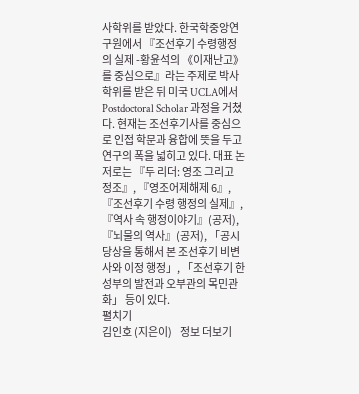사학위를 받았다. 한국학중앙연구원에서 『조선후기 수령행정의 실제 -황윤석의 《이재난고》를 중심으로』라는 주제로 박사학위를 받은 뒤 미국 UCLA에서 Postdoctoral Scholar 과정을 거쳤다. 현재는 조선후기사를 중심으로 인접 학문과 융합에 뜻을 두고 연구의 폭을 넓히고 있다. 대표 논저로는 『두 리더: 영조 그리고 정조』, 『영조어제해제 6』, 『조선후기 수령 행정의 실제』, 『역사 속 행정이야기』(공저), 『뇌물의 역사』(공저), 「공시당상을 통해서 본 조선후기 비변사와 이정 행정」, 「조선후기 한성부의 발전과 오부관의 목민관화」 등이 있다.
펼치기
김인호 (지은이)    정보 더보기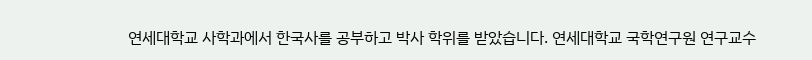연세대학교 사학과에서 한국사를 공부하고 박사 학위를 받았습니다. 연세대학교 국학연구원 연구교수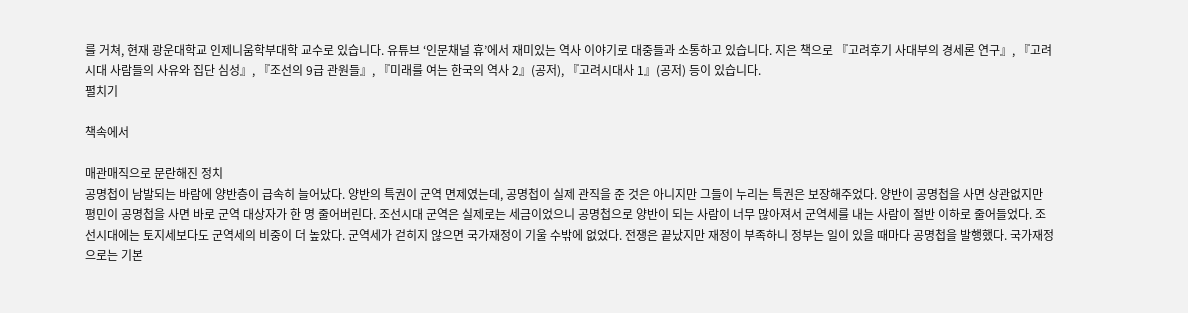를 거쳐, 현재 광운대학교 인제니움학부대학 교수로 있습니다. 유튜브 ‘인문채널 휴’에서 재미있는 역사 이야기로 대중들과 소통하고 있습니다. 지은 책으로 『고려후기 사대부의 경세론 연구』, 『고려시대 사람들의 사유와 집단 심성』, 『조선의 9급 관원들』, 『미래를 여는 한국의 역사 2』(공저), 『고려시대사 1』(공저) 등이 있습니다.
펼치기

책속에서

매관매직으로 문란해진 정치
공명첩이 남발되는 바람에 양반층이 급속히 늘어났다. 양반의 특권이 군역 면제였는데, 공명첩이 실제 관직을 준 것은 아니지만 그들이 누리는 특권은 보장해주었다. 양반이 공명첩을 사면 상관없지만 평민이 공명첩을 사면 바로 군역 대상자가 한 명 줄어버린다. 조선시대 군역은 실제로는 세금이었으니 공명첩으로 양반이 되는 사람이 너무 많아져서 군역세를 내는 사람이 절반 이하로 줄어들었다. 조선시대에는 토지세보다도 군역세의 비중이 더 높았다. 군역세가 걷히지 않으면 국가재정이 기울 수밖에 없었다. 전쟁은 끝났지만 재정이 부족하니 정부는 일이 있을 때마다 공명첩을 발행했다. 국가재정으로는 기본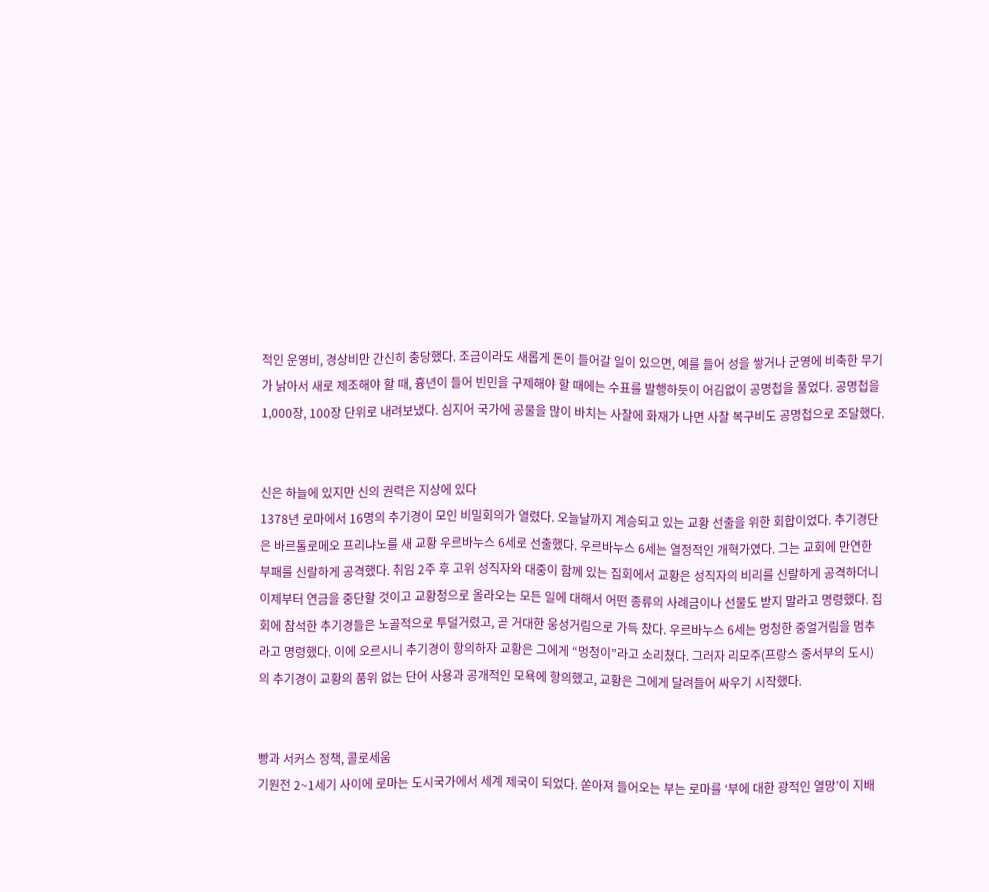적인 운영비, 경상비만 간신히 충당했다. 조금이라도 새롭게 돈이 들어갈 일이 있으면, 예를 들어 성을 쌓거나 군영에 비축한 무기가 낡아서 새로 제조해야 할 때, 흉년이 들어 빈민을 구제해야 할 때에는 수표를 발행하듯이 어김없이 공명첩을 풀었다. 공명첩을 1,000장, 100장 단위로 내려보냈다. 심지어 국가에 공물을 많이 바치는 사찰에 화재가 나면 사찰 복구비도 공명첩으로 조달했다.


신은 하늘에 있지만 신의 권력은 지상에 있다
1378년 로마에서 16명의 추기경이 모인 비밀회의가 열렸다. 오늘날까지 계승되고 있는 교황 선출을 위한 회합이었다. 추기경단은 바르톨로메오 프리냐노를 새 교황 우르바누스 6세로 선출했다. 우르바누스 6세는 열정적인 개혁가였다. 그는 교회에 만연한 부패를 신랄하게 공격했다. 취임 2주 후 고위 성직자와 대중이 함께 있는 집회에서 교황은 성직자의 비리를 신랄하게 공격하더니 이제부터 연금을 중단할 것이고 교황청으로 올라오는 모든 일에 대해서 어떤 종류의 사례금이나 선물도 받지 말라고 명령했다. 집회에 참석한 추기경들은 노골적으로 투덜거렸고, 곧 거대한 웅성거림으로 가득 찼다. 우르바누스 6세는 멍청한 중얼거림을 멈추라고 명령했다. 이에 오르시니 추기경이 항의하자 교황은 그에게 “멍청이”라고 소리쳤다. 그러자 리모주(프랑스 중서부의 도시)의 추기경이 교황의 품위 없는 단어 사용과 공개적인 모욕에 항의했고, 교황은 그에게 달려들어 싸우기 시작했다.


빵과 서커스 정책, 콜로세움
기원전 2~1세기 사이에 로마는 도시국가에서 세계 제국이 되었다. 쏟아져 들어오는 부는 로마를 ‘부에 대한 광적인 열망’이 지배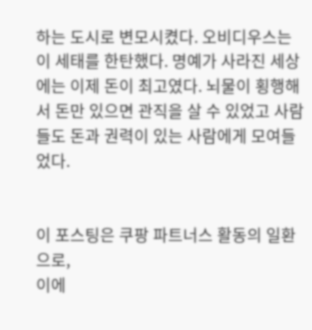하는 도시로 변모시켰다. 오비디우스는 이 세태를 한탄했다. 명예가 사라진 세상에는 이제 돈이 최고였다. 뇌물이 횡행해서 돈만 있으면 관직을 살 수 있었고 사람들도 돈과 권력이 있는 사람에게 모여들었다.


이 포스팅은 쿠팡 파트너스 활동의 일환으로,
이에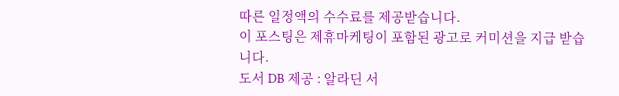따른 일정액의 수수료를 제공받습니다.
이 포스팅은 제휴마케팅이 포함된 광고로 커미션을 지급 받습니다.
도서 DB 제공 : 알라딘 서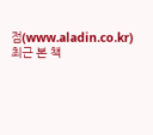점(www.aladin.co.kr)
최근 본 책